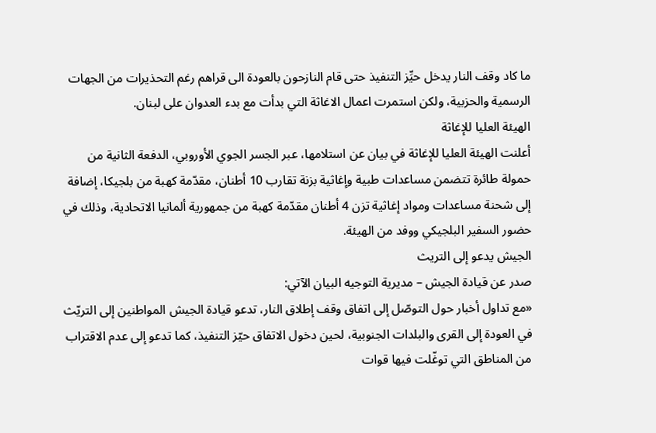ما كاد وقف النار يدخل حيِّز التنفيذ حتى قام النازحون بالعودة الى قراهم رغم التحذيرات من الجهات الرسمية والحزبية، ولكن استمرت اعمال الاغاثة التي بدأت مع بدء العدوان على لبنان.
الهيئة العليا للإغاثة
أعلنت الهيئة العليا للإغاثة في بيان عن استلامها، عبر الجسر الجوي الأوروبي، الدفعة الثانية من حمولة طائرة تتضمن مساعدات طبية وإغاثية بزنة تقارب 10 أطنان، مقدّمة كهبة من بلجيكا، إضافة إلى شحنة مساعدات ومواد إغاثية تزن 4 أطنان مقدّمة كهبة من جمهورية ألمانيا الاتحادية، وذلك في حضور السفير البلجيكي ووفد من الهيئة.
الجيش يدعو إلى التريث
صدر عن قيادة الجيش – مديرية التوجيه البيان الآتي:
«مع تداول أخبار حول التوصّل إلى اتفاق وقف إطلاق النار، تدعو قيادة الجيش المواطنين إلى التريّث في العودة إلى القرى والبلدات الجنوبية، لحين دخول الاتفاق حيّز التنفيذ، كما تدعو إلى عدم الاقتراب من المناطق التي توغّلت فيها قوات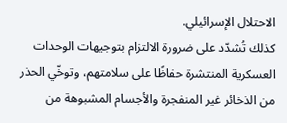الاحتلال الإسرائيلي.
كذلك تُشدّد على ضرورة الالتزام بتوجيهات الوحدات العسكرية المنتشرة حفاظًا على سلامتهم، وتوخّي الحذر من الذخائر غير المنفجرة والأجسام المشبوهة من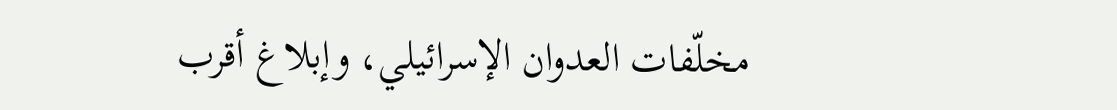مخلّفات العدوان الإسرائيلي، وإبلاغ أقرب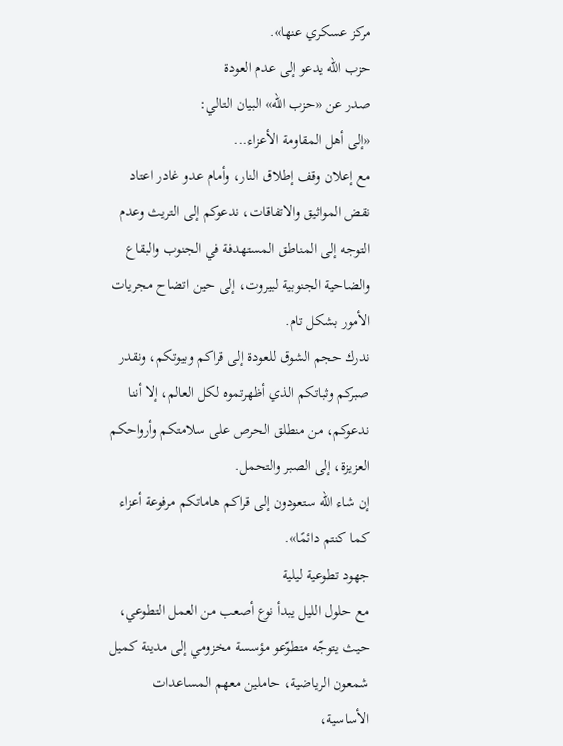مركز عسكري عنها».
حزب الله يدعو إلى عدم العودة
صدر عن «حزب الله» البيان التالي:
«إلى أهل المقاومة الأعزاء...
مع إعلان وقف إطلاق النار، وأمام عدو غادر اعتاد نقض المواثيق والاتفاقات، ندعوكم إلى التريث وعدم التوجه إلى المناطق المستهدفة في الجنوب والبقاع والضاحية الجنوبية لبيروت، إلى حين اتضاح مجريات الأمور بشكل تام.
ندرك حجم الشوق للعودة إلى قراكم وبيوتكم، ونقدر صبركم وثباتكم الذي أظهرتموه لكل العالم، إلا أننا ندعوكم، من منطلق الحرص على سلامتكم وأرواحكم العزيزة، إلى الصبر والتحمل.
إن شاء الله ستعودون إلى قراكم هاماتكم مرفوعة أعزاء كما كنتم دائمًا».
جهود تطوعية ليلية
مع حلول الليل يبدأ نوع أصعب من العمل التطوعي، حيث يتوجّه متطوّعو مؤسسة مخزومي إلى مدينة كميل شمعون الرياضية، حاملين معهم المساعدات الأساسية،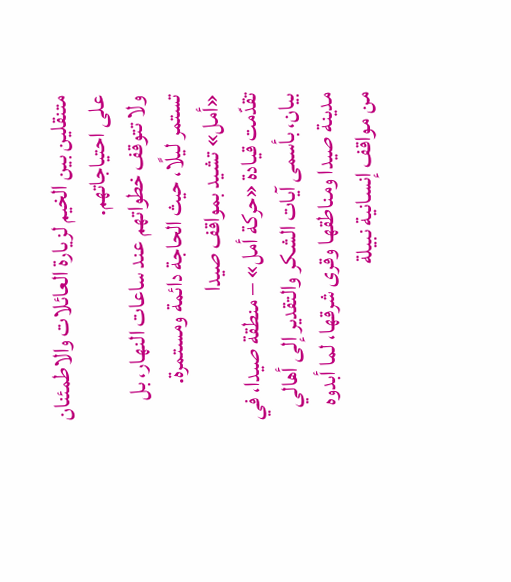متنقلين بين الخيم لزيارة العائلات والاطمئنان على احتياجاتهم.
ولا تتوقف خطواتهم عند ساعات النهار، بل تستمر ليلًا، حيث الحاجة دائمة ومستمرة.
«أمل» تشيد بمواقف صيدا
تقدّمت قيادة «حركة أمل» – منطقة صيدا، في بيان، بأسمى آيات الشكر والتقدير إلى أهالي مدينة صيدا ومناطقها وقرى شرقها، لما أبدوه من مواقف إنسانية نبيلة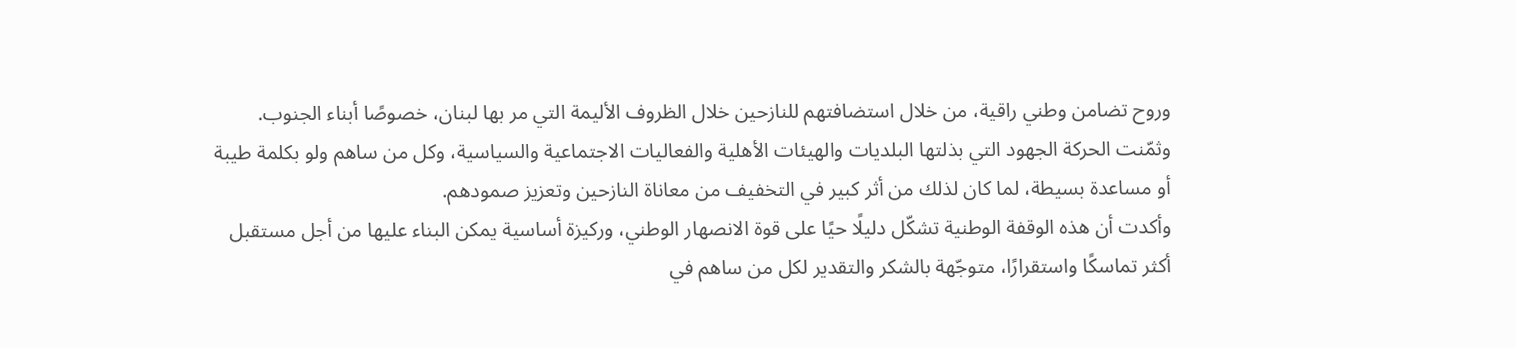وروح تضامن وطني راقية، من خلال استضافتهم للنازحين خلال الظروف الأليمة التي مر بها لبنان، خصوصًا أبناء الجنوب.
وثمّنت الحركة الجهود التي بذلتها البلديات والهيئات الأهلية والفعاليات الاجتماعية والسياسية، وكل من ساهم ولو بكلمة طيبة أو مساعدة بسيطة، لما كان لذلك من أثر كبير في التخفيف من معاناة النازحين وتعزيز صمودهم.
وأكدت أن هذه الوقفة الوطنية تشكّل دليلًا حيًا على قوة الانصهار الوطني، وركيزة أساسية يمكن البناء عليها من أجل مستقبل أكثر تماسكًا واستقرارًا، متوجّهة بالشكر والتقدير لكل من ساهم في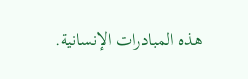هذه المبادرات الإنسانية.